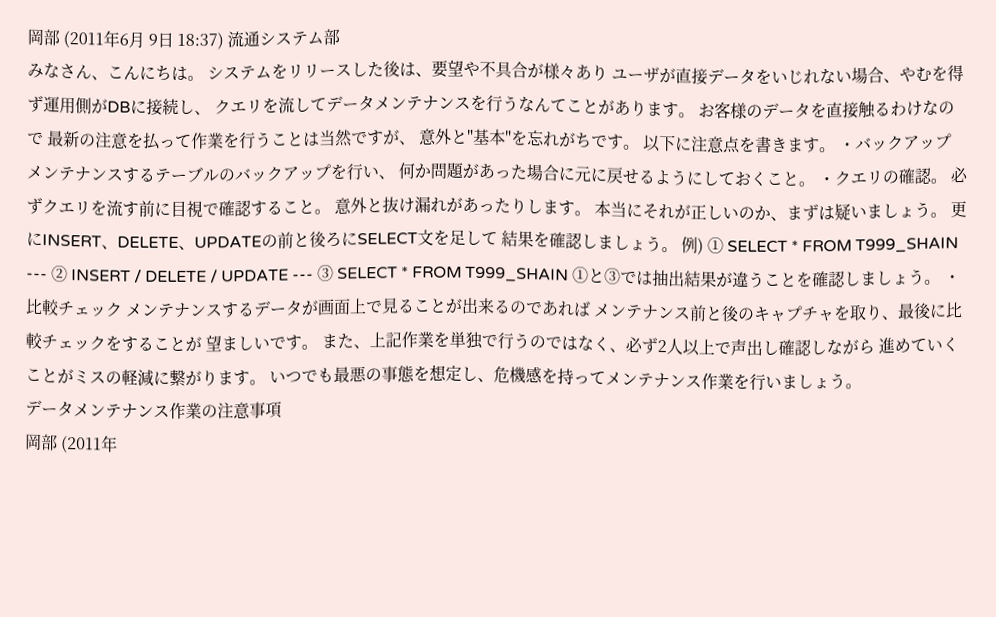岡部 (2011年6月 9日 18:37) 流通システム部
みなさん、こんにちは。 システムをリリースした後は、要望や不具合が様々あり ユーザが直接データをいじれない場合、やむを得ず運用側がDBに接続し、 クエリを流してデータメンテナンスを行うなんてことがあります。 お客様のデータを直接触るわけなので 最新の注意を払って作業を行うことは当然ですが、 意外と"基本"を忘れがちです。 以下に注意点を書きます。 ・バックアップ メンテナンスするテーブルのバックアップを行い、 何か問題があった場合に元に戻せるようにしておくこと。 ・クエリの確認。 必ずクエリを流す前に目視で確認すること。 意外と抜け漏れがあったりします。 本当にそれが正しいのか、まずは疑いましょう。 更にINSERT、DELETE、UPDATEの前と後ろにSELECT文を足して 結果を確認しましょう。 例) ① SELECT * FROM T999_SHAIN --- ② INSERT / DELETE / UPDATE --- ③ SELECT * FROM T999_SHAIN ①と③では抽出結果が違うことを確認しましょう。 ・比較チェック メンテナンスするデータが画面上で見ることが出来るのであれば メンテナンス前と後のキャプチャを取り、最後に比較チェックをすることが 望ましいです。 また、上記作業を単独で行うのではなく、必ず2人以上で声出し確認しながら 進めていくことがミスの軽減に繋がります。 いつでも最悪の事態を想定し、危機感を持ってメンテナンス作業を行いましょう。
データメンテナンス作業の注意事項
岡部 (2011年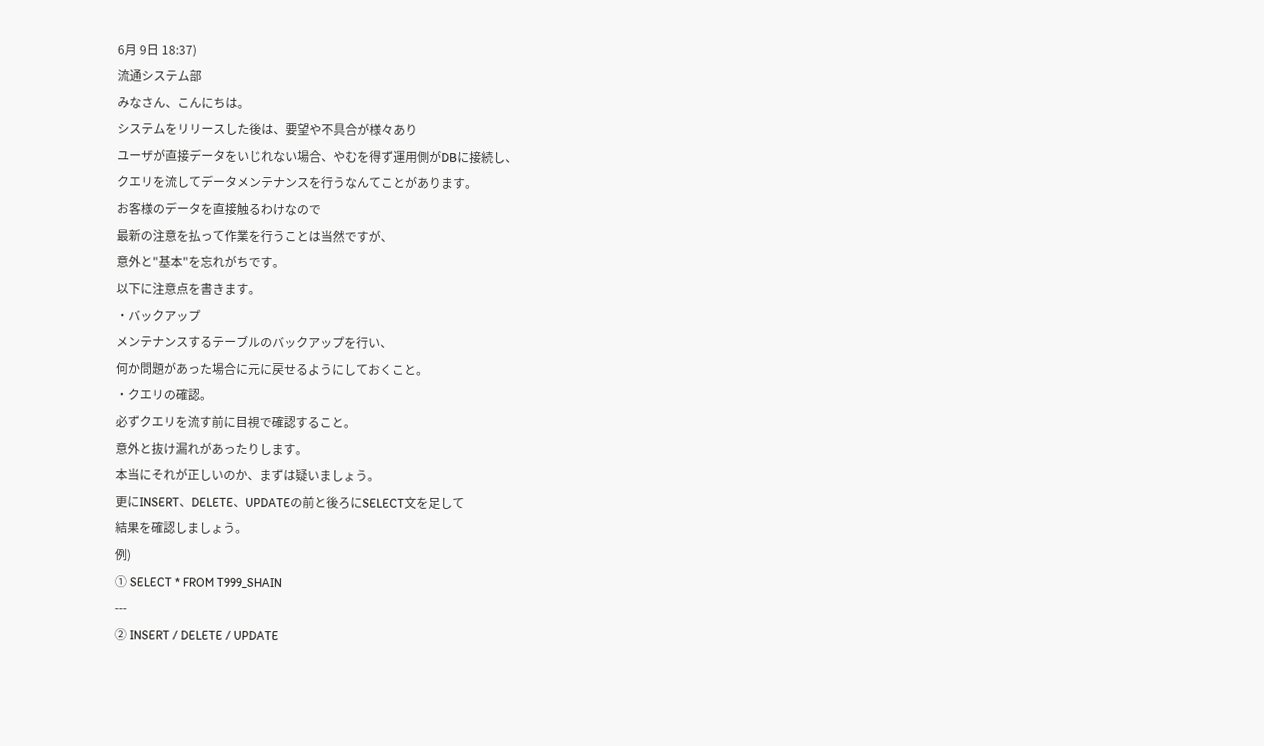6月 9日 18:37)
流通システム部
みなさん、こんにちは。
システムをリリースした後は、要望や不具合が様々あり
ユーザが直接データをいじれない場合、やむを得ず運用側がDBに接続し、
クエリを流してデータメンテナンスを行うなんてことがあります。
お客様のデータを直接触るわけなので
最新の注意を払って作業を行うことは当然ですが、
意外と"基本"を忘れがちです。
以下に注意点を書きます。
・バックアップ
メンテナンスするテーブルのバックアップを行い、
何か問題があった場合に元に戻せるようにしておくこと。
・クエリの確認。
必ずクエリを流す前に目視で確認すること。
意外と抜け漏れがあったりします。
本当にそれが正しいのか、まずは疑いましょう。
更にINSERT、DELETE、UPDATEの前と後ろにSELECT文を足して
結果を確認しましょう。
例)
① SELECT * FROM T999_SHAIN
---
② INSERT / DELETE / UPDATE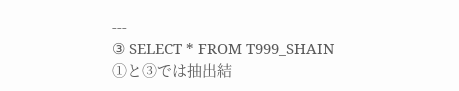---
③ SELECT * FROM T999_SHAIN
①と③では抽出結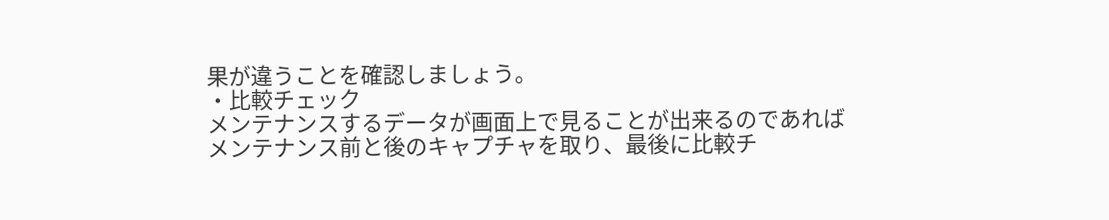果が違うことを確認しましょう。
・比較チェック
メンテナンスするデータが画面上で見ることが出来るのであれば
メンテナンス前と後のキャプチャを取り、最後に比較チ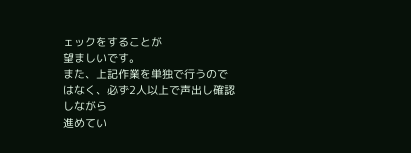ェックをすることが
望ましいです。
また、上記作業を単独で行うのではなく、必ず2人以上で声出し確認しながら
進めてい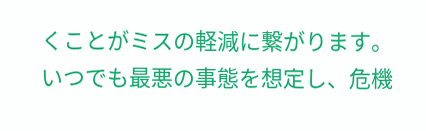くことがミスの軽減に繋がります。
いつでも最悪の事態を想定し、危機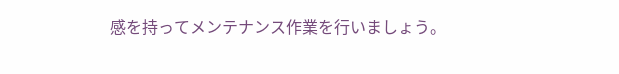感を持ってメンテナンス作業を行いましょう。